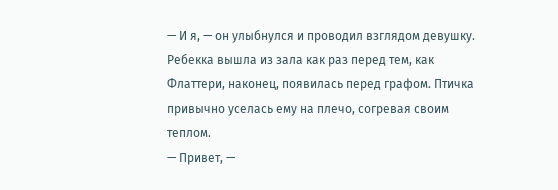— И я, — он улыбнулся и проводил взглядом девушку.
Ребекка вышла из зала как раз перед тем, как Флаттери, наконец, появилась перед графом. Птичка привычно уселась ему на плечо, согревая своим теплом.
— Привет, —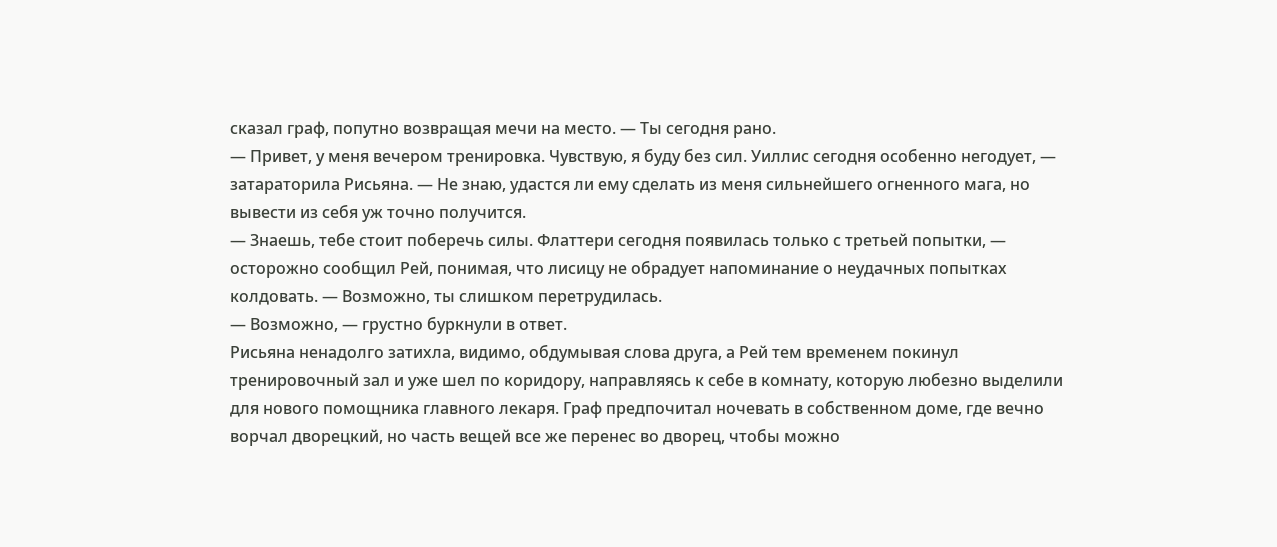сказал граф, попутно возвращая мечи на место. — Ты сегодня рано.
— Привет, у меня вечером тренировка. Чувствую, я буду без сил. Уиллис сегодня особенно негодует, — затараторила Рисьяна. — Не знаю, удастся ли ему сделать из меня сильнейшего огненного мага, но вывести из себя уж точно получится.
— Знаешь, тебе стоит поберечь силы. Флаттери сегодня появилась только с третьей попытки, — осторожно сообщил Рей, понимая, что лисицу не обрадует напоминание о неудачных попытках колдовать. — Возможно, ты слишком перетрудилась.
— Возможно, — грустно буркнули в ответ.
Рисьяна ненадолго затихла, видимо, обдумывая слова друга, а Рей тем временем покинул тренировочный зал и уже шел по коридору, направляясь к себе в комнату, которую любезно выделили для нового помощника главного лекаря. Граф предпочитал ночевать в собственном доме, где вечно ворчал дворецкий, но часть вещей все же перенес во дворец, чтобы можно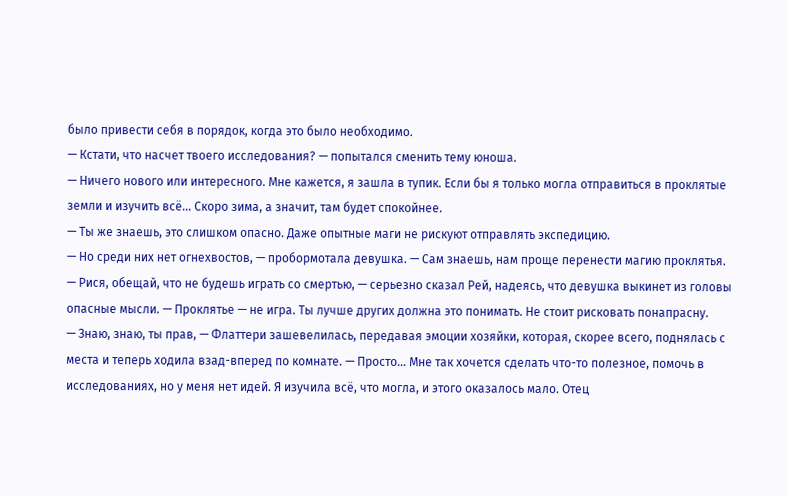было привести себя в порядок, когда это было необходимо.
— Кстати, что насчет твоего исследования? — попытался сменить тему юноша.
— Ничего нового или интересного. Мне кажется, я зашла в тупик. Если бы я только могла отправиться в проклятые земли и изучить всё… Скоро зима, а значит, там будет спокойнее.
— Ты же знаешь, это слишком опасно. Даже опытные маги не рискуют отправлять экспедицию.
— Но среди них нет огнехвостов, — пробормотала девушка. — Сам знаешь, нам проще перенести магию проклятья.
— Рися, обещай, что не будешь играть со смертью, — серьезно сказал Рей, надеясь, что девушка выкинет из головы опасные мысли. — Проклятье — не игра. Ты лучше других должна это понимать. Не стоит рисковать понапрасну.
— Знаю, знаю, ты прав, — Флаттери зашевелилась, передавая эмоции хозяйки, которая, скорее всего, поднялась с места и теперь ходила взад-вперед по комнате. — Просто… Мне так хочется сделать что-то полезное, помочь в исследованиях, но у меня нет идей. Я изучила всё, что могла, и этого оказалось мало. Отец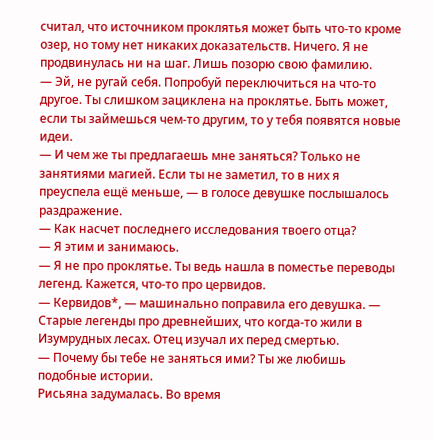считал, что источником проклятья может быть что-то кроме озер, но тому нет никаких доказательств. Ничего. Я не продвинулась ни на шаг. Лишь позорю свою фамилию.
— Эй, не ругай себя. Попробуй переключиться на что-то другое. Ты слишком зациклена на проклятье. Быть может, если ты займешься чем-то другим, то у тебя появятся новые идеи.
— И чем же ты предлагаешь мне заняться? Только не занятиями магией. Если ты не заметил, то в них я преуспела ещё меньше, — в голосе девушке послышалось раздражение.
— Как насчет последнего исследования твоего отца?
— Я этим и занимаюсь.
— Я не про проклятье. Ты ведь нашла в поместье переводы легенд. Кажется, что-то про цервидов.
— Кервидов*, — машинально поправила его девушка. — Старые легенды про древнейших, что когда-то жили в Изумрудных лесах. Отец изучал их перед смертью.
— Почему бы тебе не заняться ими? Ты же любишь подобные истории.
Рисьяна задумалась. Во время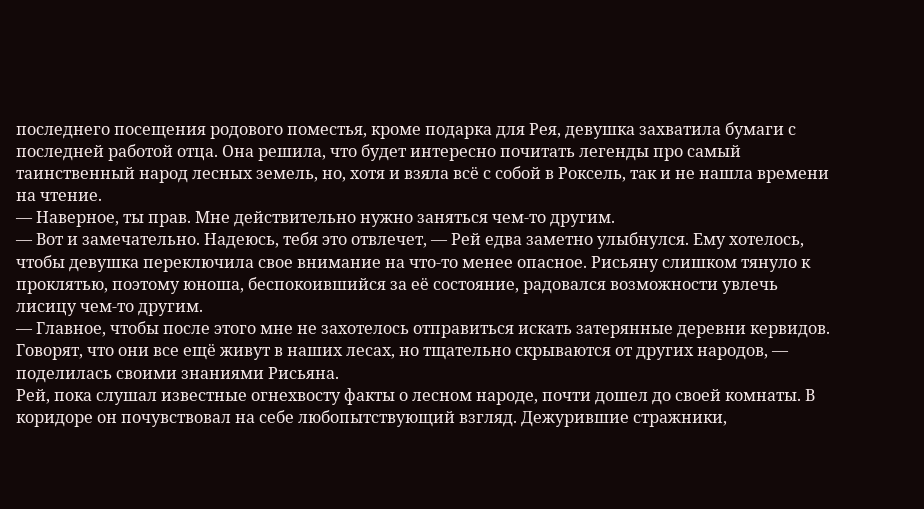последнего посещения родового поместья, кроме подарка для Рея, девушка захватила бумаги с последней работой отца. Она решила, что будет интересно почитать легенды про самый таинственный народ лесных земель, но, хотя и взяла всё с собой в Роксель, так и не нашла времени на чтение.
— Наверное, ты прав. Мне действительно нужно заняться чем-то другим.
— Вот и замечательно. Надеюсь, тебя это отвлечет, — Рей едва заметно улыбнулся. Ему хотелось, чтобы девушка переключила свое внимание на что-то менее опасное. Рисьяну слишком тянуло к проклятью, поэтому юноша, беспокоившийся за её состояние, радовался возможности увлечь лисицу чем-то другим.
— Главное, чтобы после этого мне не захотелось отправиться искать затерянные деревни кервидов. Говорят, что они все ещё живут в наших лесах, но тщательно скрываются от других народов, — поделилась своими знаниями Рисьяна.
Рей, пока слушал известные огнехвосту факты о лесном народе, почти дошел до своей комнаты. В коридоре он почувствовал на себе любопытствующий взгляд. Дежурившие стражники,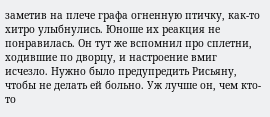заметив на плече графа огненную птичку, как-то хитро улыбнулись. Юноше их реакция не понравилась. Он тут же вспомнил про сплетни, ходившие по дворцу, и настроение вмиг исчезло. Нужно было предупредить Рисьяну, чтобы не делать ей больно. Уж лучше он, чем кто-то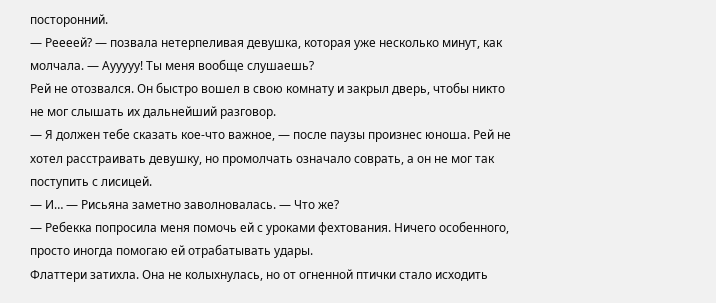посторонний.
— Реееей? — позвала нетерпеливая девушка, которая уже несколько минут, как молчала. — Аууууу! Ты меня вообще слушаешь?
Рей не отозвался. Он быстро вошел в свою комнату и закрыл дверь, чтобы никто не мог слышать их дальнейший разговор.
— Я должен тебе сказать кое-что важное, — после паузы произнес юноша. Рей не хотел расстраивать девушку, но промолчать означало соврать, а он не мог так поступить с лисицей.
— И… — Рисьяна заметно заволновалась. — Что же?
— Ребекка попросила меня помочь ей с уроками фехтования. Ничего особенного, просто иногда помогаю ей отрабатывать удары.
Флаттери затихла. Она не колыхнулась, но от огненной птички стало исходить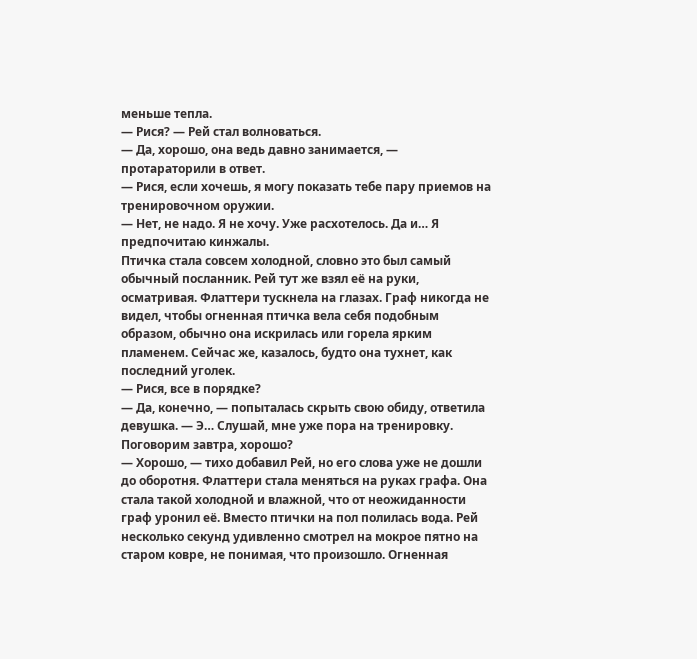меньше тепла.
— Рися? — Рей стал волноваться.
— Да, хорошо, она ведь давно занимается, — протараторили в ответ.
— Рися, если хочешь, я могу показать тебе пару приемов на тренировочном оружии.
— Нет, не надо. Я не хочу. Уже расхотелось. Да и… Я предпочитаю кинжалы.
Птичка стала совсем холодной, словно это был самый обычный посланник. Рей тут же взял её на руки, осматривая. Флаттери тускнела на глазах. Граф никогда не видел, чтобы огненная птичка вела себя подобным образом, обычно она искрилась или горела ярким пламенем. Сейчас же, казалось, будто она тухнет, как последний уголек.
— Рися, все в порядке?
— Да, конечно, — попыталась скрыть свою обиду, ответила девушка. — Э… Слушай, мне уже пора на тренировку. Поговорим завтра, хорошо?
— Хорошо, — тихо добавил Рей, но его слова уже не дошли до оборотня. Флаттери стала меняться на руках графа. Она стала такой холодной и влажной, что от неожиданности граф уронил её. Вместо птички на пол полилась вода. Рей несколько секунд удивленно смотрел на мокрое пятно на старом ковре, не понимая, что произошло. Огненная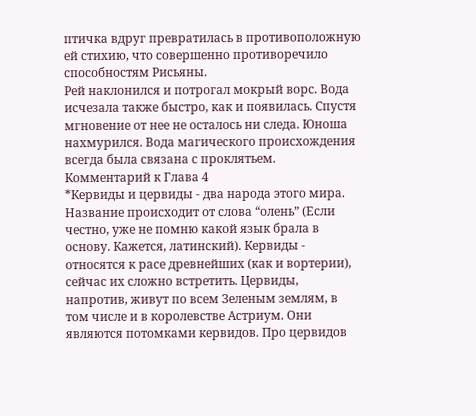птичка вдруг превратилась в противоположную ей стихию, что совершенно противоречило способностям Рисьяны.
Рей наклонился и потрогал мокрый ворс. Вода исчезала также быстро, как и появилась. Спустя мгновение от нее не осталось ни следа. Юноша нахмурился. Вода магического происхождения всегда была связана с проклятьем.
Комментарий к Глава 4
*Кервиды и цервиды - два народа этого мира. Название происходит от слова “олень” (Если честно, уже не помню какой язык брала в основу. Кажется, латинский). Кервиды - относятся к расе древнейших (как и вортерии), сейчас их сложно встретить. Цервиды, напротив, живут по всем Зеленым землям, в том числе и в королевстве Астриум. Они являются потомками кервидов. Про цервидов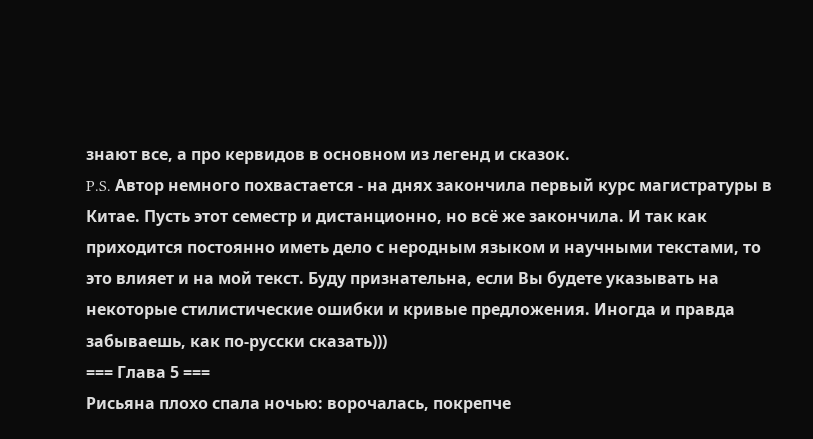знают все, а про кервидов в основном из легенд и сказок.
P.S. Автор немного похвастается - на днях закончила первый курс магистратуры в Китае. Пусть этот семестр и дистанционно, но всё же закончила. И так как приходится постоянно иметь дело с неродным языком и научными текстами, то это влияет и на мой текст. Буду признательна, если Вы будете указывать на некоторые стилистические ошибки и кривые предложения. Иногда и правда забываешь, как по-русски сказать)))
=== Глава 5 ===
Рисьяна плохо спала ночью: ворочалась, покрепче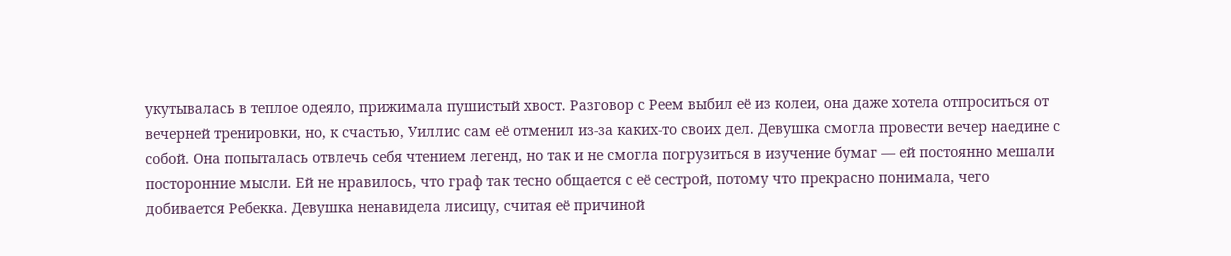укутывалась в теплое одеяло, прижимала пушистый хвост. Разговор с Реем выбил её из колеи, она даже хотела отпроситься от вечерней тренировки, но, к счастью, Уиллис сам её отменил из-за каких-то своих дел. Девушка смогла провести вечер наедине с собой. Она попыталась отвлечь себя чтением легенд, но так и не смогла погрузиться в изучение бумаг — ей постоянно мешали посторонние мысли. Ей не нравилось, что граф так тесно общается с её сестрой, потому что прекрасно понимала, чего добивается Ребекка. Девушка ненавидела лисицу, считая её причиной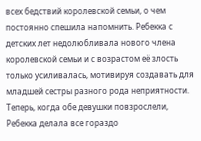всех бедствий королевской семьи, о чем постоянно спешила напомнить. Ребекка с детских лет недолюбливала нового члена королевской семьи и с возрастом её злость только усиливалась, мотивируя создавать для младшей сестры разного рода неприятности. Теперь, когда обе девушки повзрослели, Ребекка делала все гораздо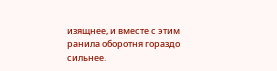изящнее, и вместе с этим ранила оборотня гораздо сильнее.